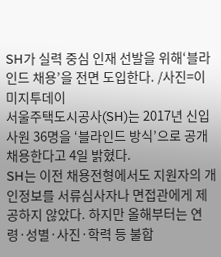SH가 실력 중심 인재 선발을 위해‘블라인드 채용’을 전면 도입한다. /사진=이미지투데이
서울주택도시공사(SH)는 2017년 신입사원 36명을 ‘블라인드 방식’으로 공개 채용한다고 4일 밝혔다.
SH는 이전 채용전형에서도 지원자의 개인정보를 서류심사자나 면접관에게 제공하지 않았다. 하지만 올해부터는 연령·성별·사진·학력 등 불합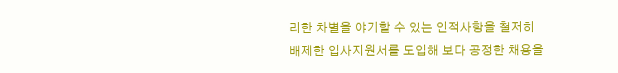리한 차별을 야기할 수 있는 인적사항을 철저히 배제한 입사지원서를 도입해 보다 공정한 채용을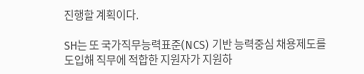진행할 계획이다.

SH는 또 국가직무능력표준(NCS) 기반 능력중심 채용제도를 도입해 직무에 적합한 지원자가 지원하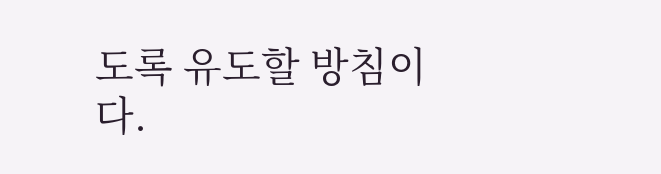도록 유도할 방침이다.